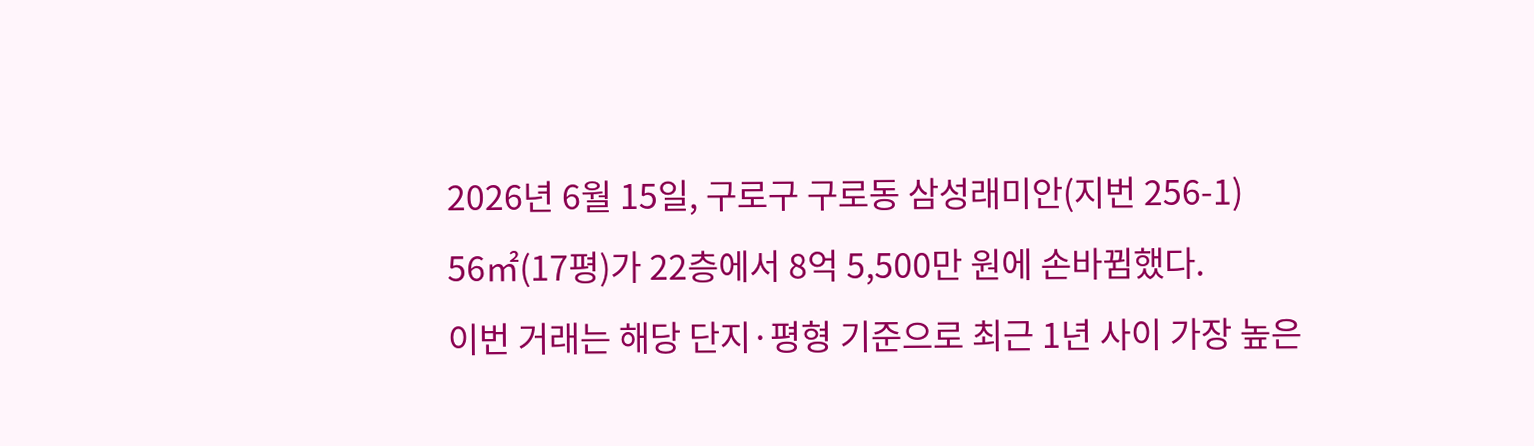2026년 6월 15일, 구로구 구로동 삼성래미안(지번 256-1) 56㎡(17평)가 22층에서 8억 5,500만 원에 손바뀜했다.
이번 거래는 해당 단지·평형 기준으로 최근 1년 사이 가장 높은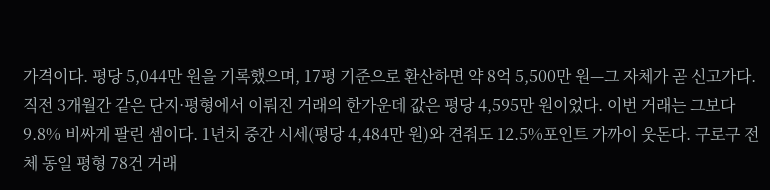가격이다. 평당 5,044만 원을 기록했으며, 17평 기준으로 환산하면 약 8억 5,500만 원—그 자체가 곧 신고가다.
직전 3개월간 같은 단지·평형에서 이뤄진 거래의 한가운데 값은 평당 4,595만 원이었다. 이번 거래는 그보다 9.8% 비싸게 팔린 셈이다. 1년치 중간 시세(평당 4,484만 원)와 견줘도 12.5%포인트 가까이 웃돈다. 구로구 전체 동일 평형 78건 거래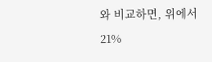와 비교하면, 위에서 21%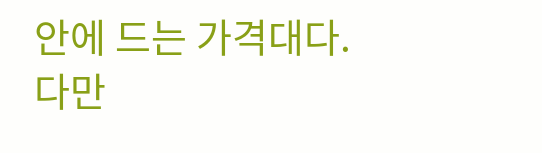안에 드는 가격대다.
다만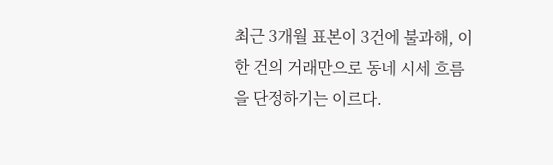최근 3개월 표본이 3건에 불과해, 이 한 건의 거래만으로 동네 시세 흐름을 단정하기는 이르다.